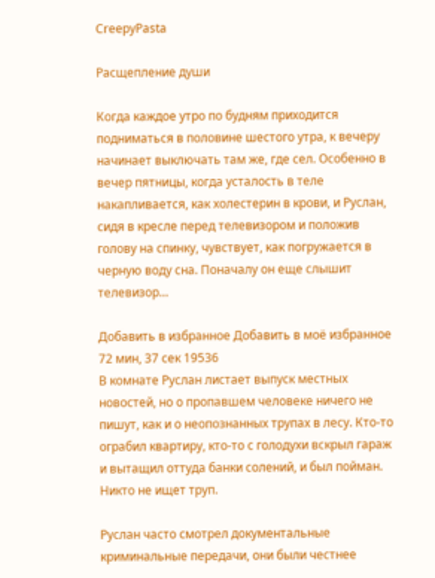CreepyPasta

Расщепление души

Когда каждое утро по будням приходится подниматься в половине шестого утра, к вечеру начинает выключать там же, где сел. Особенно в вечер пятницы, когда усталость в теле накапливается, как холестерин в крови, и Руслан, сидя в кресле перед телевизором и положив голову на спинку, чувствует, как погружается в черную воду сна. Поначалу он еще слышит телевизор…

Добавить в избранное Добавить в моё избранное
72 мин, 37 сек 19536
В комнате Руслан листает выпуск местных новостей, но о пропавшем человеке ничего не пишут, как и о неопознанных трупах в лесу. Кто-то ограбил квартиру, кто-то с голодухи вскрыл гараж и вытащил оттуда банки солений, и был пойман. Никто не ищет труп.

Руслан часто смотрел документальные криминальные передачи, они были честнее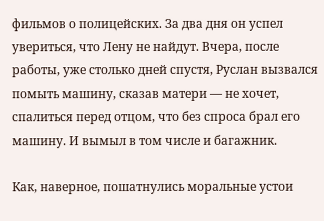фильмов о полицейских. За два дня он успел увериться, что Лену не найдут. Вчера, после работы, уже столько дней спустя, Руслан вызвался помыть машину, сказав матери — не хочет, спалиться перед отцом, что без спроса брал его машину. И вымыл в том числе и багажник.

Как, наверное, пошатнулись моральные устои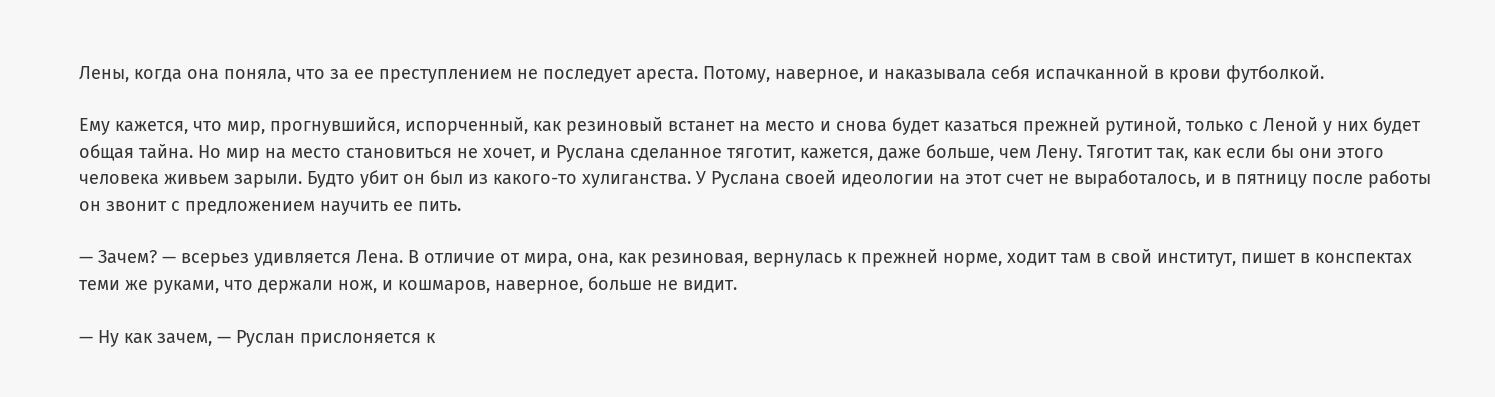Лены, когда она поняла, что за ее преступлением не последует ареста. Потому, наверное, и наказывала себя испачканной в крови футболкой.

Ему кажется, что мир, прогнувшийся, испорченный, как резиновый встанет на место и снова будет казаться прежней рутиной, только с Леной у них будет общая тайна. Но мир на место становиться не хочет, и Руслана сделанное тяготит, кажется, даже больше, чем Лену. Тяготит так, как если бы они этого человека живьем зарыли. Будто убит он был из какого-то хулиганства. У Руслана своей идеологии на этот счет не выработалось, и в пятницу после работы он звонит с предложением научить ее пить.

— Зачем? — всерьез удивляется Лена. В отличие от мира, она, как резиновая, вернулась к прежней норме, ходит там в свой институт, пишет в конспектах теми же руками, что держали нож, и кошмаров, наверное, больше не видит.

— Ну как зачем, — Руслан прислоняется к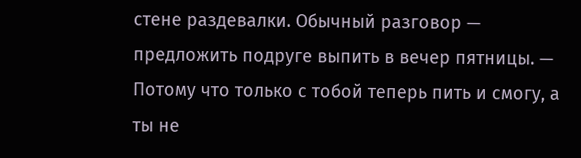стене раздевалки. Обычный разговор — предложить подруге выпить в вечер пятницы. — Потому что только с тобой теперь пить и смогу, а ты не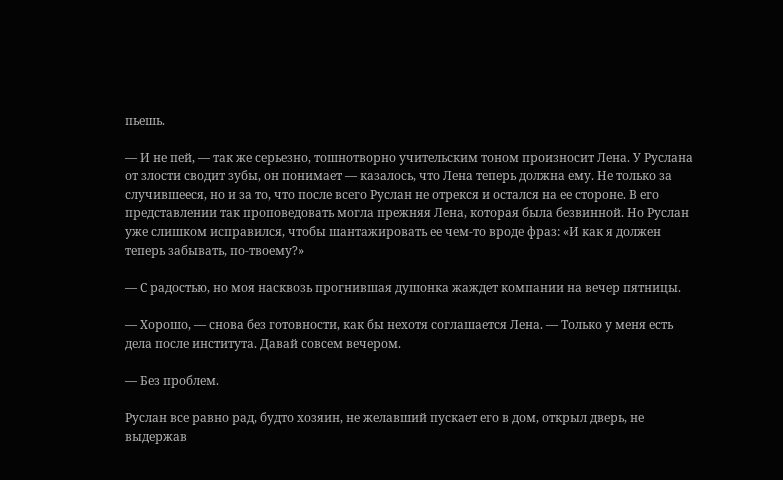пьешь.

— И не пей, — так же серьезно, тошнотворно учительским тоном произносит Лена. У Руслана от злости сводит зубы, он понимает — казалось, что Лена теперь должна ему. Не только за случившееся, но и за то, что после всего Руслан не отрекся и остался на ее стороне. В его представлении так проповедовать могла прежняя Лена, которая была безвинной. Но Руслан уже слишком исправился, чтобы шантажировать ее чем-то вроде фраз: «И как я должен теперь забывать, по-твоему?»

— С радостью, но моя насквозь прогнившая душонка жаждет компании на вечер пятницы.

— Хорошо, — снова без готовности, как бы нехотя соглашается Лена. — Только у меня есть дела после института. Давай совсем вечером.

— Без проблем.

Руслан все равно рад, будто хозяин, не желавший пускает его в дом, открыл дверь, не выдержав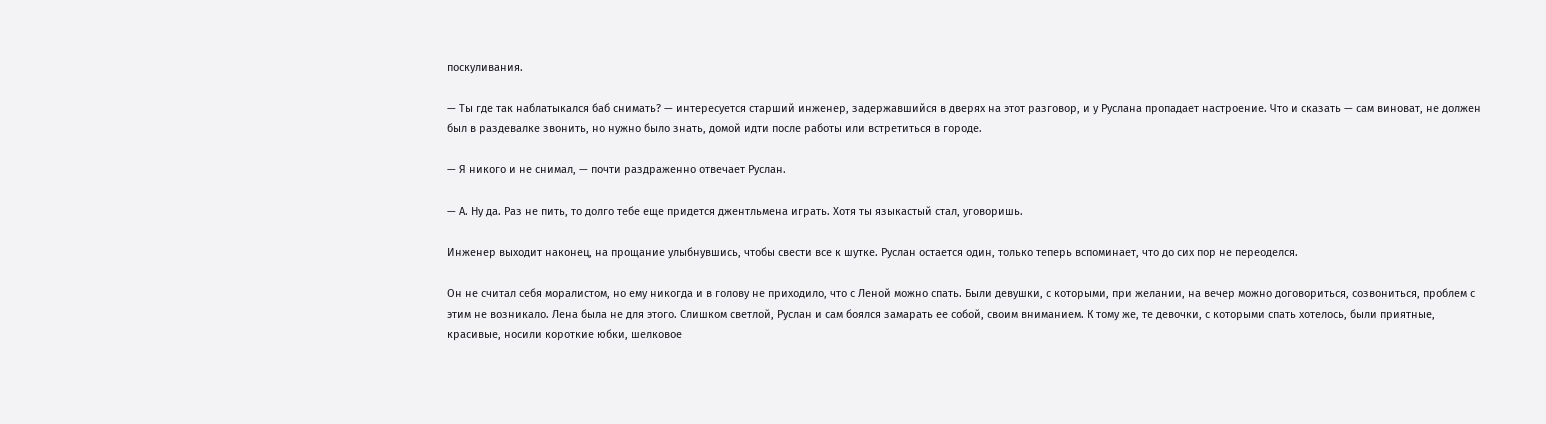поскуливания.

— Ты где так наблатыкался баб снимать? — интересуется старший инженер, задержавшийся в дверях на этот разговор, и у Руслана пропадает настроение. Что и сказать — сам виноват, не должен был в раздевалке звонить, но нужно было знать, домой идти после работы или встретиться в городе.

— Я никого и не снимал, — почти раздраженно отвечает Руслан.

— А. Ну да. Раз не пить, то долго тебе еще придется джентльмена играть. Хотя ты языкастый стал, уговоришь.

Инженер выходит наконец, на прощание улыбнувшись, чтобы свести все к шутке. Руслан остается один, только теперь вспоминает, что до сих пор не переоделся.

Он не считал себя моралистом, но ему никогда и в голову не приходило, что с Леной можно спать. Были девушки, с которыми, при желании, на вечер можно договориться, созвониться, проблем с этим не возникало. Лена была не для этого. Слишком светлой, Руслан и сам боялся замарать ее собой, своим вниманием. К тому же, те девочки, с которыми спать хотелось, были приятные, красивые, носили короткие юбки, шелковое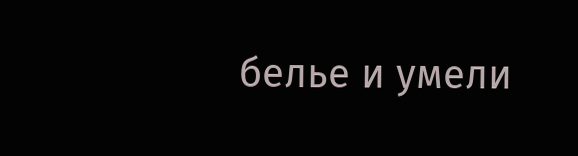белье и умели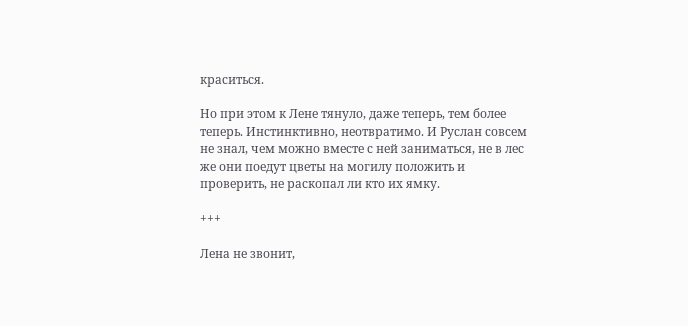краситься.

Но при этом к Лене тянуло, даже теперь, тем более теперь. Инстинктивно, неотвратимо. И Руслан совсем не знал, чем можно вместе с ней заниматься, не в лес же они поедут цветы на могилу положить и проверить, не раскопал ли кто их ямку.

+++

Лена не звонит,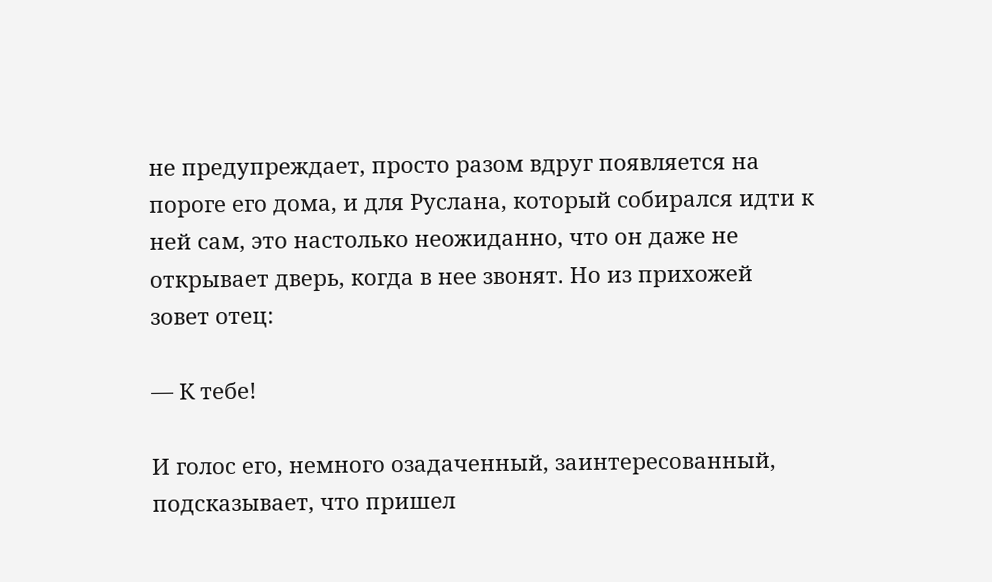не предупреждает, просто разом вдруг появляется на пороге его дома, и для Руслана, который собирался идти к ней сам, это настолько неожиданно, что он даже не открывает дверь, когда в нее звонят. Но из прихожей зовет отец:

— К тебе!

И голос его, немного озадаченный, заинтересованный, подсказывает, что пришел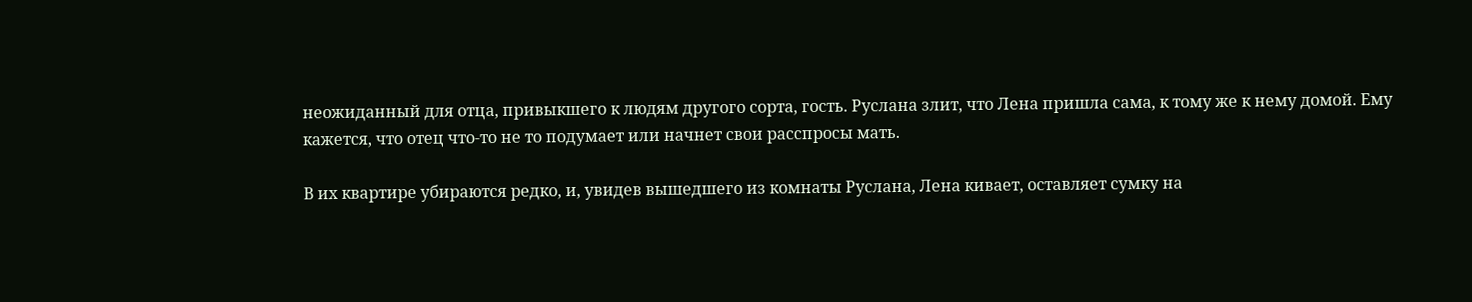неожиданный для отца, привыкшего к людям другого сорта, гость. Руслана злит, что Лена пришла сама, к тому же к нему домой. Ему кажется, что отец что-то не то подумает или начнет свои расспросы мать.

В их квартире убираются редко, и, увидев вышедшего из комнаты Руслана, Лена кивает, оставляет сумку на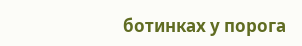ботинках у порога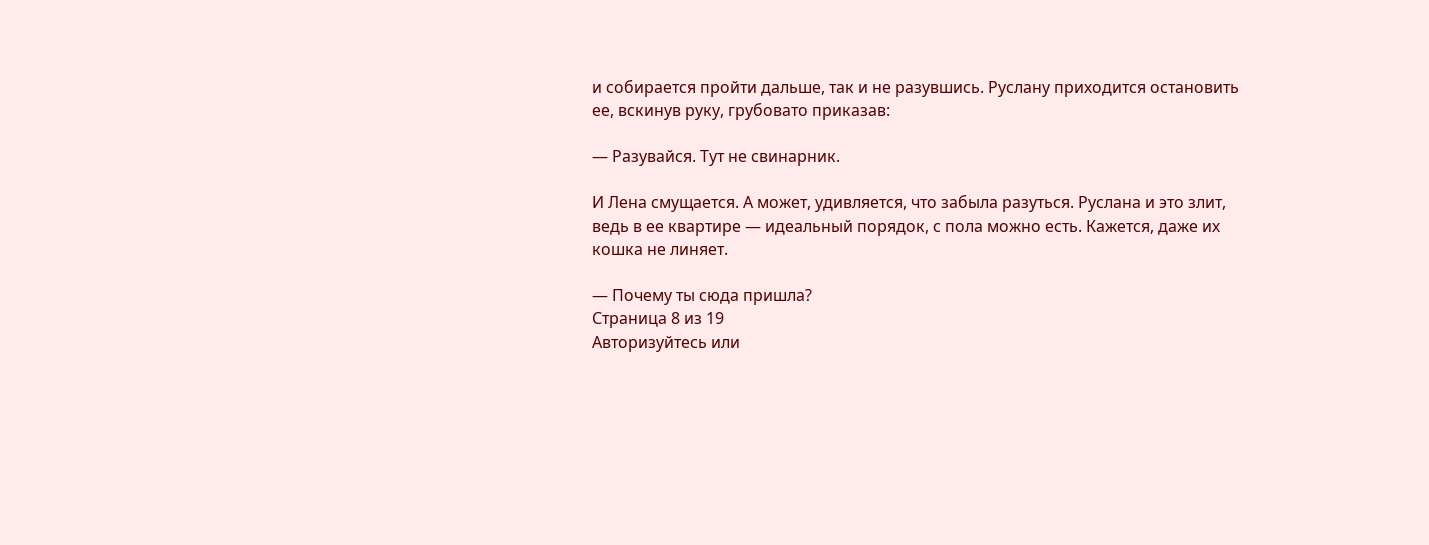и собирается пройти дальше, так и не разувшись. Руслану приходится остановить ее, вскинув руку, грубовато приказав:

— Разувайся. Тут не свинарник.

И Лена смущается. А может, удивляется, что забыла разуться. Руслана и это злит, ведь в ее квартире — идеальный порядок, с пола можно есть. Кажется, даже их кошка не линяет.

— Почему ты сюда пришла?
Страница 8 из 19
Авторизуйтесь или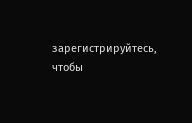зарегистрируйтесь, чтобы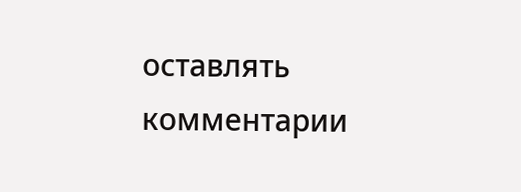оставлять комментарии